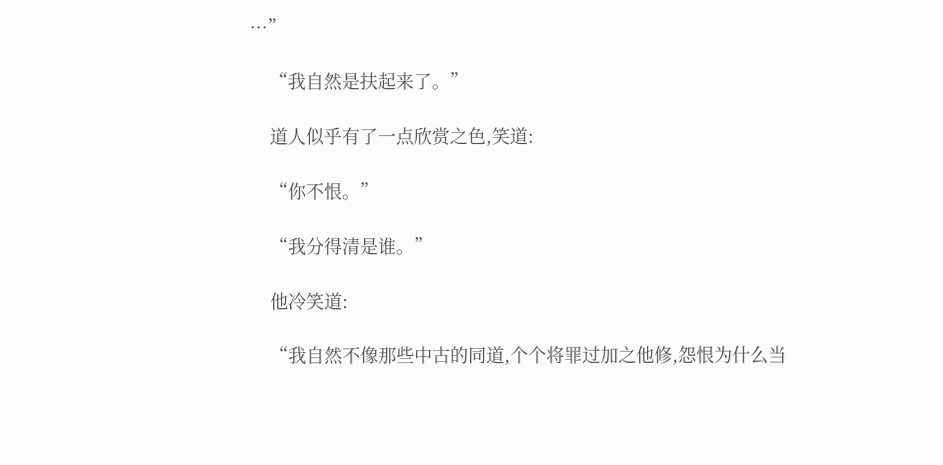…”

    “我自然是扶起来了。”

    道人似乎有了一点欣赏之色,笑道:

    “你不恨。”

    “我分得清是谁。”

    他冷笑道:

    “我自然不像那些中古的同道,个个将罪过加之他修,怨恨为什么当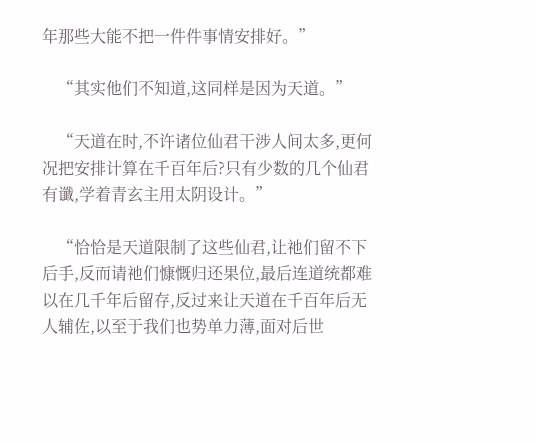年那些大能不把一件件事情安排好。”

    “其实他们不知道,这同样是因为天道。”

    “天道在时,不许诸位仙君干涉人间太多,更何况把安排计算在千百年后?只有少数的几个仙君有谶,学着青玄主用太阴设计。”

    “恰恰是天道限制了这些仙君,让祂们留不下后手,反而请祂们慷慨归还果位,最后连道统都难以在几千年后留存,反过来让天道在千百年后无人辅佐,以至于我们也势单力薄,面对后世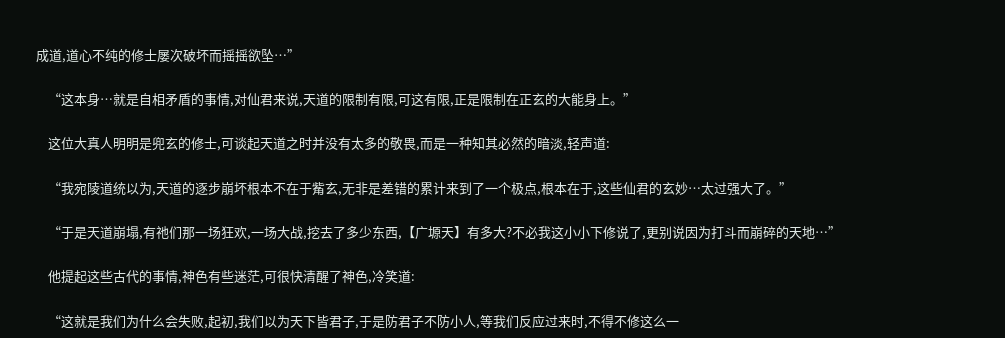成道,道心不纯的修士屡次破坏而摇摇欲坠…”

    “这本身…就是自相矛盾的事情,对仙君来说,天道的限制有限,可这有限,正是限制在正玄的大能身上。”

    这位大真人明明是兜玄的修士,可谈起天道之时并没有太多的敬畏,而是一种知其必然的暗淡,轻声道:

    “我宛陵道统以为,天道的逐步崩坏根本不在于觜玄,无非是差错的累计来到了一个极点,根本在于,这些仙君的玄妙…太过强大了。”

    “于是天道崩塌,有祂们那一场狂欢,一场大战,挖去了多少东西,【广塬天】有多大?不必我这小小下修说了,更别说因为打斗而崩碎的天地…”

    他提起这些古代的事情,神色有些迷茫,可很快清醒了神色,冷笑道:

    “这就是我们为什么会失败,起初,我们以为天下皆君子,于是防君子不防小人,等我们反应过来时,不得不修这么一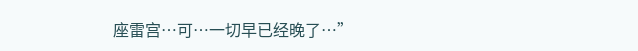座雷宫…可…一切早已经晚了…”